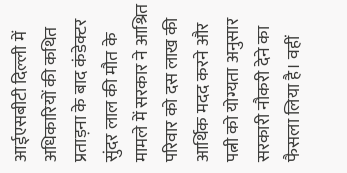आईएसबीटी दिल्ली में अधिकारियों की कथित प्रताड़ना के बाद कंडेक्टर सुंदर लाल की मौत के मामले में सरकार ने आश्रित परिवार को दस लाख की आर्थिक मदद करने और पत्नी को योग्यता अनुसार सरकारी नौकरी देने का फैसला लिया है। वहीं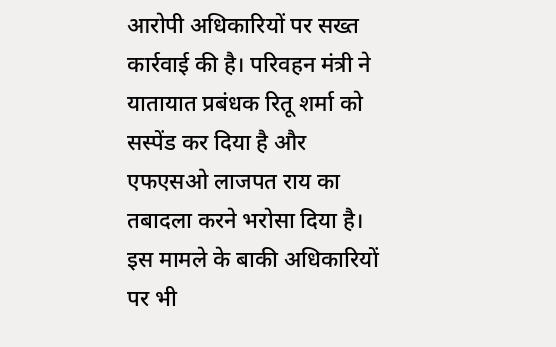आरोपी अधिकारियों पर सख्त कार्रवाई की है। परिवहन मंत्री ने यातायात प्रबंधक रितू शर्मा को सस्पेंड कर दिया है और एफएसओ लाजपत राय का तबादला करने भरोसा दिया है। इस मामले के बाकी अधिकारियों पर भी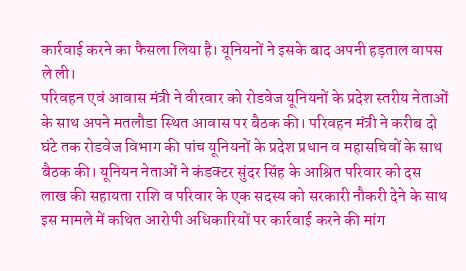कार्रवाई करने का फैसला लिया है। यूनियनों ने इसके बाद अपनी हड़ताल वापस ले ली।
परिवहन एवं आवास मंत्री ने वीरवार को रोडवेज यूनियनों के प्रदेश स्तरीय नेताओं के साथ अपने मतलौडा स्थित आवास पर बैठक की। परिवहन मंत्री ने करीब दो घंटे तक रोडवेज विभाग की पांच यूनियनों के प्रदेश प्रधान व महासचिवों के साथ बैठक की। यूनियन नेताओं ने कंडक्टर सुंदर सिंह के आश्रित परिवार को दस लाख की सहायता राशि व परिवार के एक सदस्य को सरकारी नौकरी देने के साथ इस मामले में कथित आरोपी अधिकारियों पर कार्रवाई करने की मांग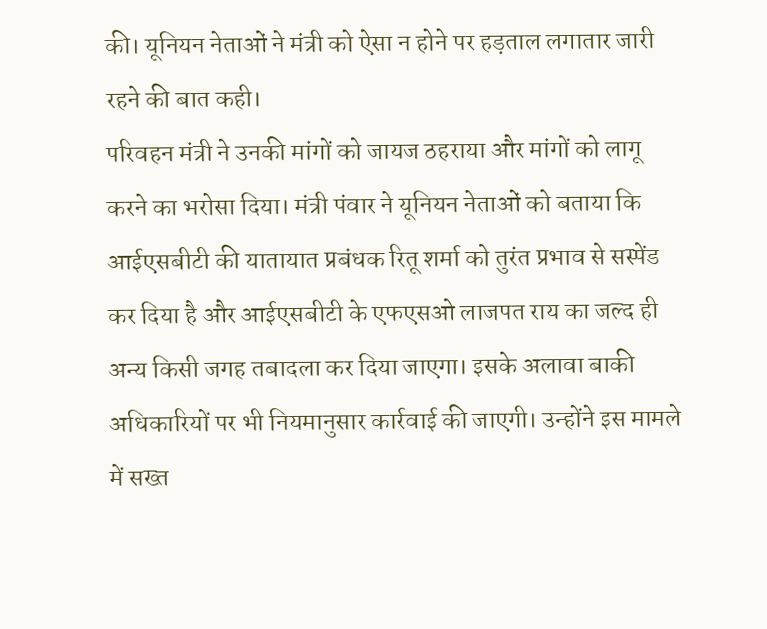की। यूनियन नेताओं ने मंत्री को ऐसा न होने पर हड़ताल लगातार जारी रहने की बात कही।
परिवहन मंत्री ने उनकी मांगों को जायज ठहराया और मांगों को लागू करने का भरोसा दिया। मंत्री पंवार ने यूनियन नेताओं को बताया कि आईएसबीटी की यातायात प्रबंधक रितू शर्मा को तुरंत प्रभाव से सस्पेंड कर दिया है और आईएसबीटी के एफएसओ लाजपत राय का जल्द ही अन्य किसी जगह तबादला कर दिया जाएगा। इसके अलावा बाकी अधिकारियों पर भी नियमानुसार कार्रवाई की जाएगी। उन्होंने इस मामले में सख्त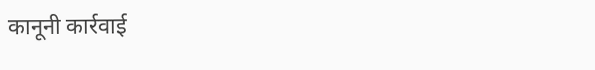कानूनी कार्रवाई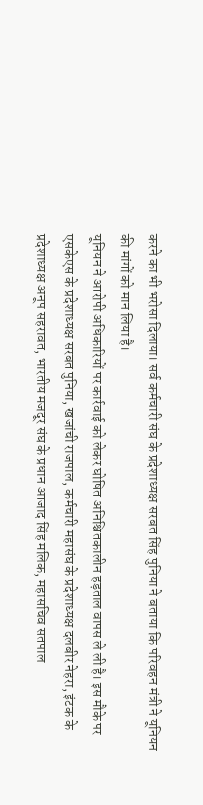करने का भी भरोसा दिलाया। सर्व कर्मचारी संघ के प्रदेशाध्यक्ष सरबत सिंह पुनिया ने बताया कि परिवहन मंत्री ने यूनियन की मांगों को मान लिया है।
यूनियन ने आरोपी अधिकारियों पर कार्रवाई को लेकर घोषित अनिश्चितकालीन हड़ताल वापस ले ली है। इस मौके पर एसकेएस के प्रदेशाध्यक्ष सरबत पुनिया, खजांची राजपाल, कर्मचारी महासंघ के प्रदेशाध्यक्ष दलबीर नेहरा, इंटक के प्रदेशाध्यक्ष अनूप सहरावत, भारतीय मजदूर संघ के प्रधान आजाद सिंह मलिक, महासचिव सतपाल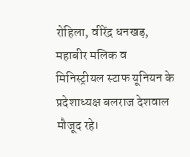रोहिला, वीरेंद्र धनखड़, महाबीर मलिक व मिनिस्ट्रीयल स्टाफ यूनियन के प्रदेशाध्यक्ष बलराज देशवाल मौजूद रहे।